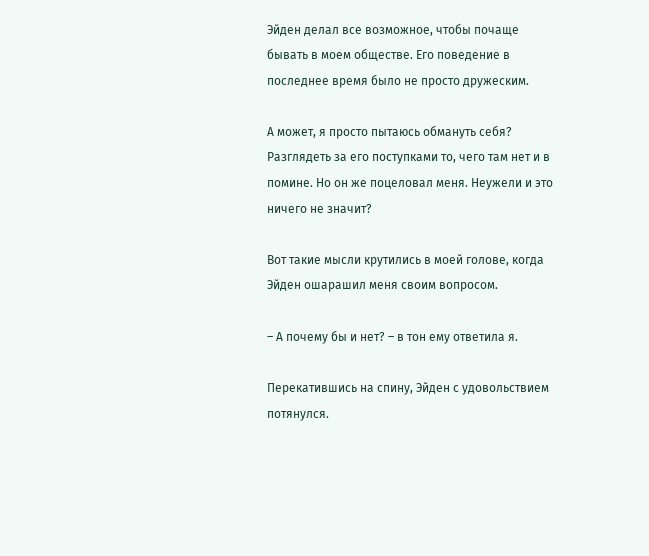Эйден делал все возможное, чтобы почаще бывать в моем обществе. Его поведение в последнее время было не просто дружеским.

А может, я просто пытаюсь обмануть себя? Разглядеть за его поступками то, чего там нет и в помине. Но он же поцеловал меня. Неужели и это ничего не значит?

Вот такие мысли крутились в моей голове, когда Эйден ошарашил меня своим вопросом.

– А почему бы и нет? – в тон ему ответила я.

Перекатившись на спину, Эйден с удовольствием потянулся.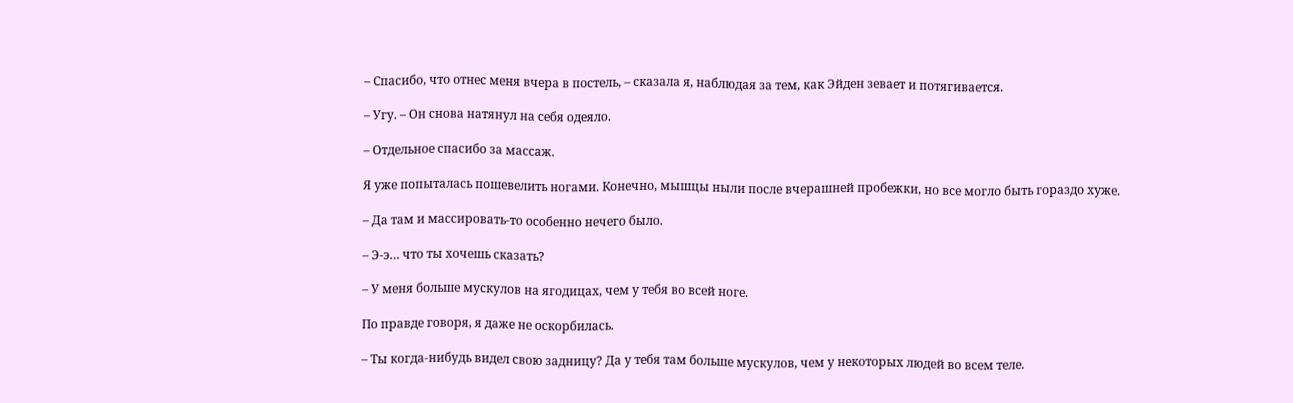– Спасибо, что отнес меня вчера в постель, – сказала я, наблюдая за тем, как Эйден зевает и потягивается.

– Угу. – Он снова натянул на себя одеяло.

– Отдельное спасибо за массаж.

Я уже попыталась пошевелить ногами. Конечно, мышцы ныли после вчерашней пробежки, но все могло быть гораздо хуже.

– Да там и массировать-то особенно нечего было.

– Э-э… что ты хочешь сказать?

– У меня больше мускулов на ягодицах, чем у тебя во всей ноге.

По правде говоря, я даже не оскорбилась.

– Ты когда-нибудь видел свою задницу? Да у тебя там больше мускулов, чем у некоторых людей во всем теле.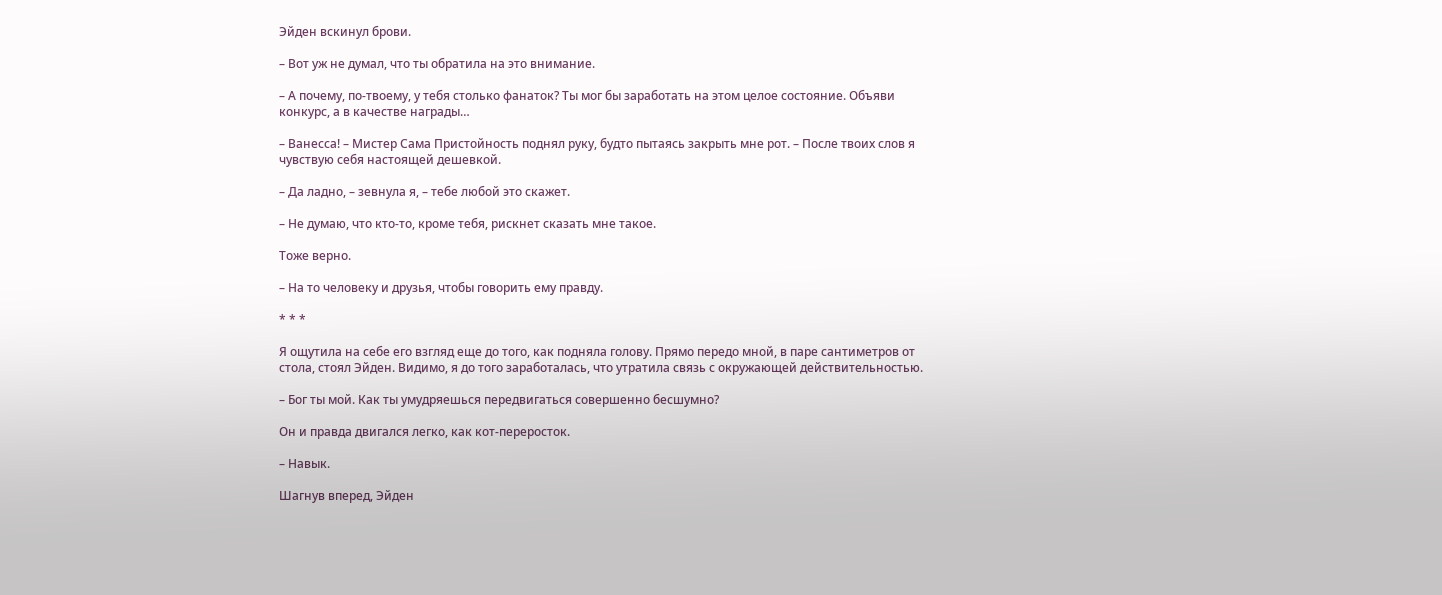Эйден вскинул брови.

– Вот уж не думал, что ты обратила на это внимание.

– А почему, по-твоему, у тебя столько фанаток? Ты мог бы заработать на этом целое состояние. Объяви конкурс, а в качестве награды…

– Ванесса! – Мистер Сама Пристойность поднял руку, будто пытаясь закрыть мне рот. – После твоих слов я чувствую себя настоящей дешевкой.

– Да ладно, – зевнула я, – тебе любой это скажет.

– Не думаю, что кто-то, кроме тебя, рискнет сказать мне такое.

Тоже верно.

– На то человеку и друзья, чтобы говорить ему правду.

* * *

Я ощутила на себе его взгляд еще до того, как подняла голову. Прямо передо мной, в паре сантиметров от стола, стоял Эйден. Видимо, я до того заработалась, что утратила связь с окружающей действительностью.

– Бог ты мой. Как ты умудряешься передвигаться совершенно бесшумно?

Он и правда двигался легко, как кот-переросток.

– Навык.

Шагнув вперед, Эйден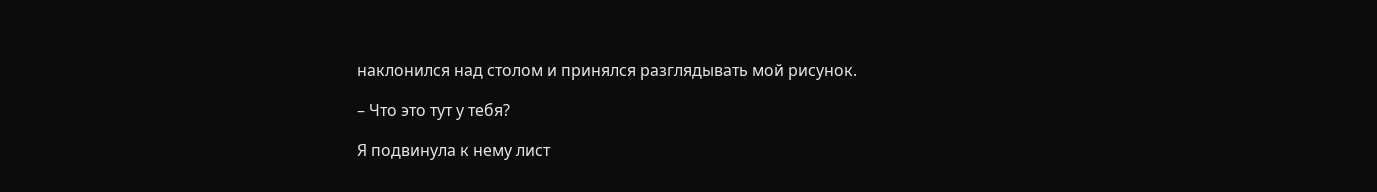наклонился над столом и принялся разглядывать мой рисунок.

– Что это тут у тебя?

Я подвинула к нему лист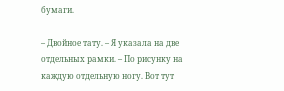бумаги.

– Двойное тату. – Я указала на две отдельных рамки. – По рисунку на каждую отдельную ногу. Вот тут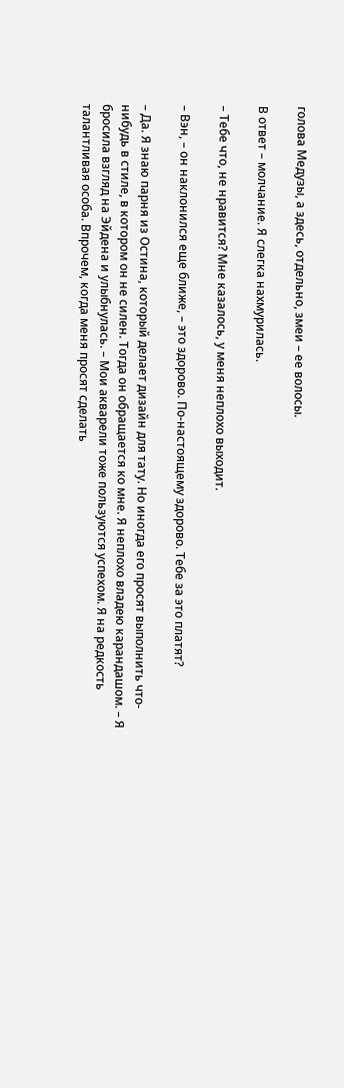голова Медузы, а здесь, отдельно, змеи – ее волосы.

В ответ – молчание. Я слегка нахмурилась.

– Тебе что, не нравится? Мне казалось, у меня неплохо выходит.

– Вэн, – он наклонился еще ближе, – это здорово. По-настоящему здорово. Тебе за это платят?

– Да. Я знаю парня из Остина, который делает дизайн для тату. Но иногда его просят выполнить что-нибудь в стиле, в котором он не силен. Тогда он обращается ко мне. Я неплохо владею карандашом. – Я бросила взгляд на Эйдена и улыбнулась. – Мои акварели тоже пользуются успехом. Я на редкость талантливая особа. Впрочем, когда меня просят сделать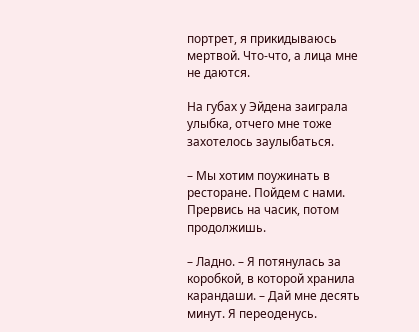портрет, я прикидываюсь мертвой. Что-что, а лица мне не даются.

На губах у Эйдена заиграла улыбка, отчего мне тоже захотелось заулыбаться.

– Мы хотим поужинать в ресторане. Пойдем с нами. Прервись на часик, потом продолжишь.

– Ладно. – Я потянулась за коробкой, в которой хранила карандаши. – Дай мне десять минут. Я переоденусь.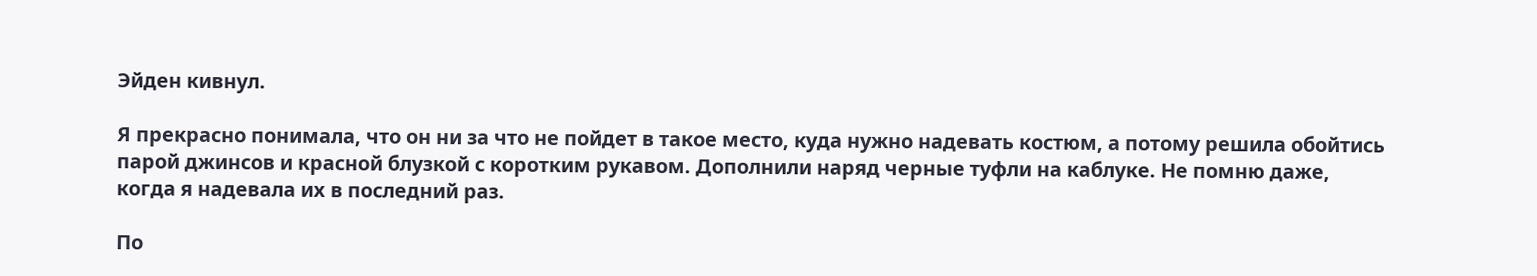Эйден кивнул.

Я прекрасно понимала, что он ни за что не пойдет в такое место, куда нужно надевать костюм, а потому решила обойтись парой джинсов и красной блузкой с коротким рукавом. Дополнили наряд черные туфли на каблуке. Не помню даже, когда я надевала их в последний раз.

По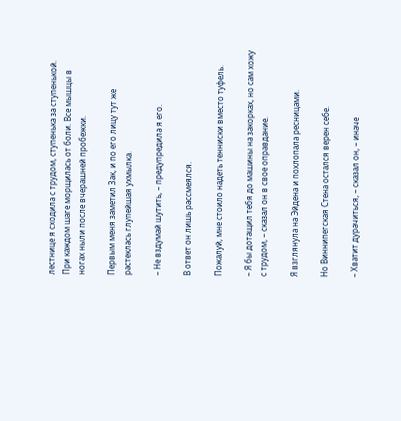лестнице я сходила с трудом, ступенька за ступенькой. При каждом шаге морщилась от боли. Все мышцы в ногах ныли после вчерашней пробежки.

Первым меня заметил Зак, и по его лицу тут же растеклась глупейшая ухмылка.

– Не вздумай шутить, – предупредила я его.

В ответ он лишь рассмеялся.

Пожалуй, мне стоило надеть тенниски вместо туфель.

– Я бы дотащил тебя до машины на закорках, но сам хожу с трудом, – сказал он в свое оправдание.

Я взглянула на Эйдена и похлопала ресницами.

Но Виннипегская Стена остался верен себе.

– Хватит дурачиться, – сказал он, – иначе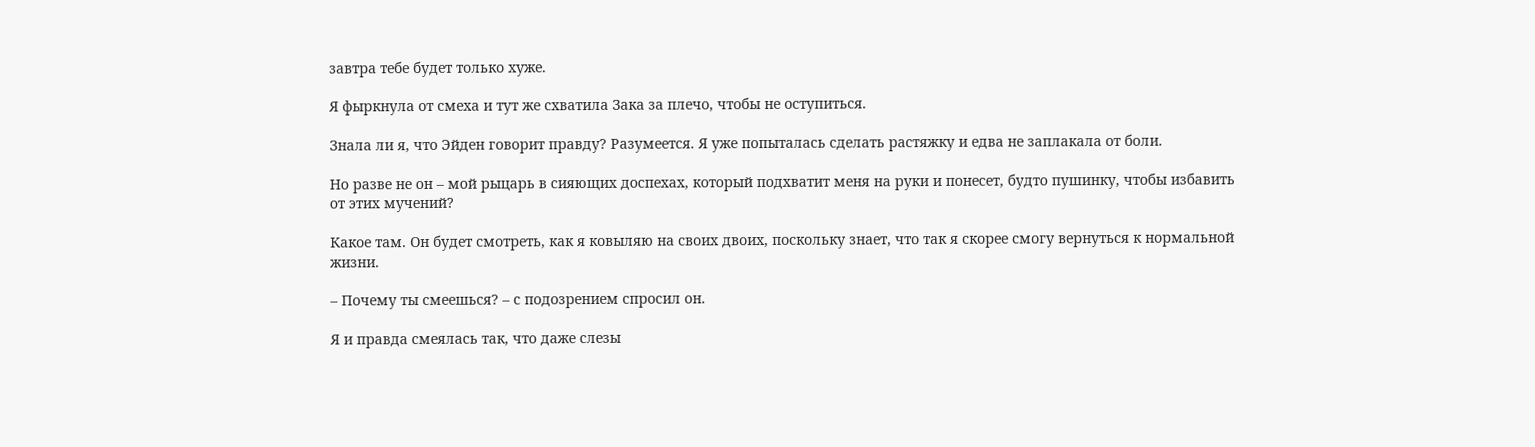завтра тебе будет только хуже.

Я фыркнула от смеха и тут же схватила Зака за плечо, чтобы не оступиться.

Знала ли я, что Эйден говорит правду? Разумеется. Я уже попыталась сделать растяжку и едва не заплакала от боли.

Но разве не он – мой рыцарь в сияющих доспехах, который подхватит меня на руки и понесет, будто пушинку, чтобы избавить от этих мучений?

Какое там. Он будет смотреть, как я ковыляю на своих двоих, поскольку знает, что так я скорее смогу вернуться к нормальной жизни.

– Почему ты смеешься? – с подозрением спросил он.

Я и правда смеялась так, что даже слезы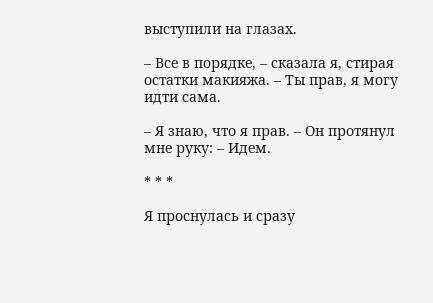выступили на глазах.

– Все в порядке, – сказала я, стирая остатки макияжа. – Ты прав, я могу идти сама.

– Я знаю, что я прав. – Он протянул мне руку: – Идем.

* * *

Я проснулась и сразу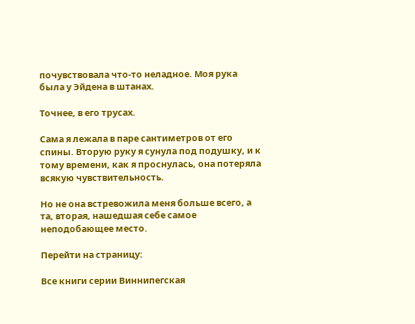почувствовала что-то неладное. Моя рука была у Эйдена в штанах.

Точнее, в его трусах.

Сама я лежала в паре сантиметров от его спины. Вторую руку я сунула под подушку, и к тому времени, как я проснулась, она потеряла всякую чувствительность.

Но не она встревожила меня больше всего, а та, вторая, нашедшая себе самое неподобающее место.

Перейти на страницу:

Все книги серии Виннипегская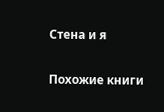Стена и я

Похожие книги